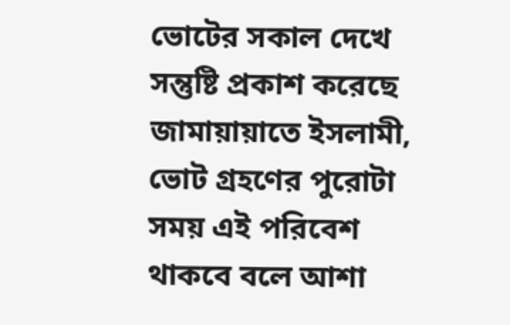ভোটের সকাল দেখে সন্তুষ্টি প্রকাশ করেছে জামায়ায়াতে ইসলামী, ভোট গ্রহণের পুরোটা সময় এই পরিবেশ থাকবে বলে আশা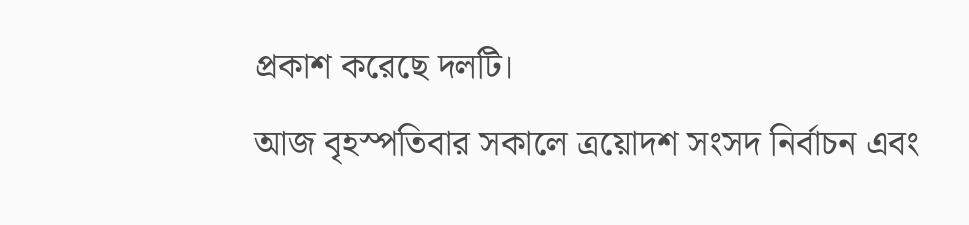প্রকাশ করেছে দলটি।
আজ বৃহস্পতিবার সকালে ত্রয়োদশ সংসদ নির্বাচন এবং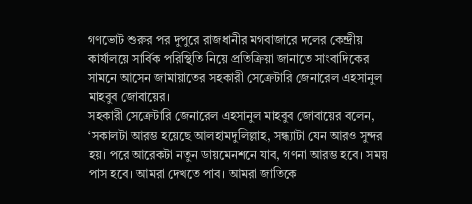গণভোট শুরুর পর দুপুরে রাজধানীর মগবাজারে দলের কেন্দ্রীয় কার্যালয়ে সার্বিক পরিস্থিতি নিয়ে প্রতিক্রিয়া জানাতে সাংবাদিকের সামনে আসেন জামায়াতের সহকারী সেক্রেটারি জেনারেল এহসানুল মাহবুব জোবায়ের।
সহকারী সেক্রেটারি জেনারেল এহসানুল মাহবুব জোবায়ের বলেন, ‘সকালটা আরম্ভ হয়েছে আলহামদুলিল্লাহ, সন্ধ্যাটা যেন আরও সুন্দর হয়। পরে আরেকটা নতুন ডায়মেনশনে যাব, গণনা আরম্ভ হবে। সময় পাস হবে। আমরা দেখতে পাব। আমরা জাতিকে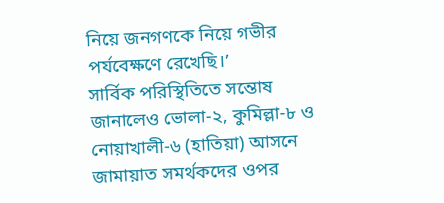নিয়ে জনগণকে নিয়ে গভীর পর্যবেক্ষণে রেখেছি।’
সার্বিক পরিস্থিতিতে সন্তোষ জানালেও ভোলা-২, কুমিল্লা-৮ ও নোয়াখালী-৬ (হাতিয়া) আসনে জামায়াত সমর্থকদের ওপর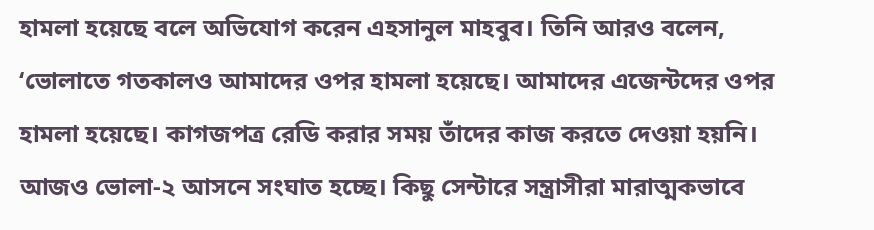হামলা হয়েছে বলে অভিযোগ করেন এহসানুল মাহবুব। তিনি আরও বলেন, ‘ভোলাতে গতকালও আমাদের ওপর হামলা হয়েছে। আমাদের এজেন্টদের ওপর হামলা হয়েছে। কাগজপত্র রেডি করার সময় তাঁদের কাজ করতে দেওয়া হয়নি। আজও ভোলা-২ আসনে সংঘাত হচ্ছে। কিছু সেন্টারে সন্ত্রাসীরা মারাত্মকভাবে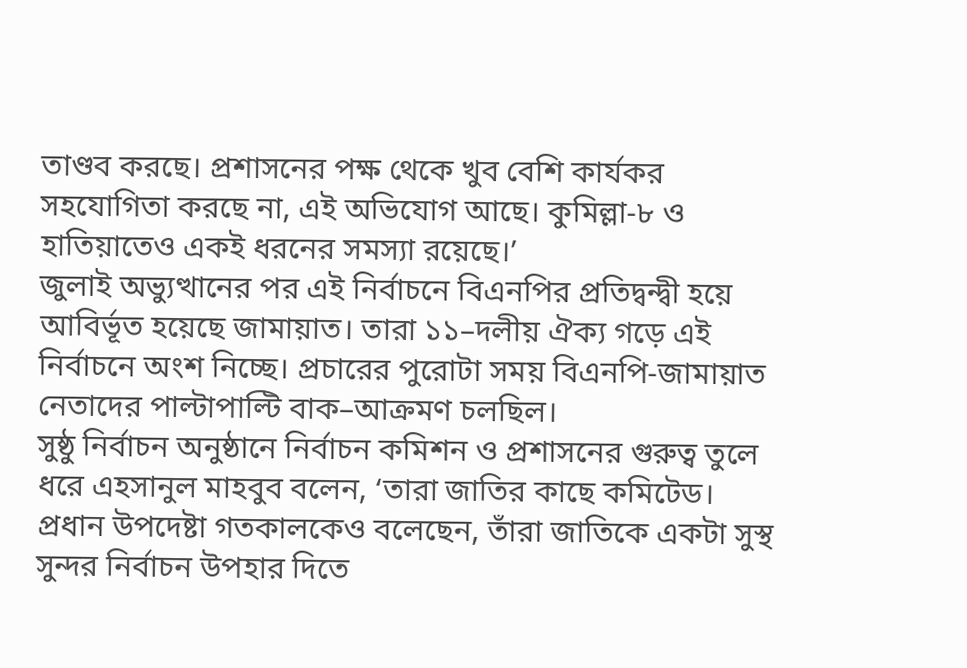তাণ্ডব করছে। প্রশাসনের পক্ষ থেকে খুব বেশি কার্যকর সহযোগিতা করছে না, এই অভিযোগ আছে। কুমিল্লা-৮ ও হাতিয়াতেও একই ধরনের সমস্যা রয়েছে।’
জুলাই অভ্যুত্থানের পর এই নির্বাচনে বিএনপির প্রতিদ্বন্দ্বী হয়ে আবির্ভূত হয়েছে জামায়াত। তারা ১১–দলীয় ঐক্য গড়ে এই নির্বাচনে অংশ নিচ্ছে। প্রচারের পুরোটা সময় বিএনপি-জামায়াত নেতাদের পাল্টাপাল্টি বাক–আক্রমণ চলছিল।
সুষ্ঠু নির্বাচন অনুষ্ঠানে নির্বাচন কমিশন ও প্রশাসনের গুরুত্ব তুলে ধরে এহসানুল মাহবুব বলেন, ‘তারা জাতির কাছে কমিটেড। প্রধান উপদেষ্টা গতকালকেও বলেছেন, তাঁরা জাতিকে একটা সুস্থ সুন্দর নির্বাচন উপহার দিতে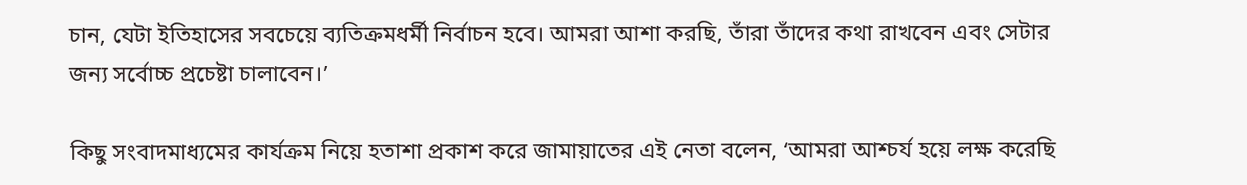চান, যেটা ইতিহাসের সবচেয়ে ব্যতিক্রমধর্মী নির্বাচন হবে। আমরা আশা করছি, তাঁরা তাঁদের কথা রাখবেন এবং সেটার জন্য সর্বোচ্চ প্রচেষ্টা চালাবেন।’

কিছু সংবাদমাধ্যমের কার্যক্রম নিয়ে হতাশা প্রকাশ করে জামায়াতের এই নেতা বলেন, ‘আমরা আশ্চর্য হয়ে লক্ষ করেছি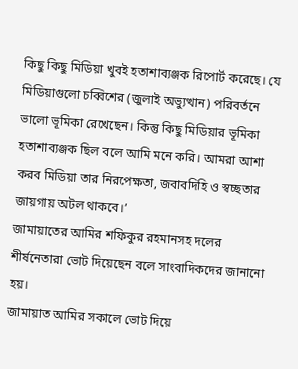কিছু কিছু মিডিয়া খুবই হতাশাব্যঞ্জক রিপোর্ট করেছে। যে মিডিয়াগুলো চব্বিশের (জুলাই অভ্যুত্থান) পরিবর্তনে ভালো ভূমিকা রেখেছেন। কিন্তু কিছু মিডিয়ার ভূমিকা হতাশাব্যঞ্জক ছিল বলে আমি মনে করি। আমরা আশা করব মিডিয়া তার নিরপেক্ষতা, জবাবদিহি ও স্বচ্ছতার জায়গায় অটল থাকবে।’
জামায়াতের আমির শফিকুর রহমানসহ দলের শীর্ষনেতারা ভোট দিয়েছেন বলে সাংবাদিকদের জানানো হয়।
জামায়াত আমির সকালে ভোট দিয়ে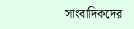সাংবাদিকদের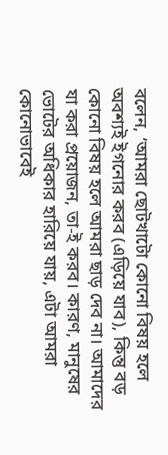বলেন, ‘আমরা ছোটখাটো কোনো বিষয় হলে অবশ্যই ইগনোর করব (এড়িয়ে যাব), কিন্তু বড় কোনো বিষয় হলে আমরা ছাড় দেব না। আমাদের যা করা প্রয়োজন, তা-ই করব। কারণ, মানুষের ভোটের অধিকার হারিয়ে যায়, এটা আমরা কোনোভাবেই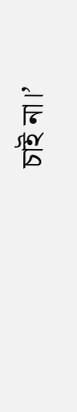চাই না।’